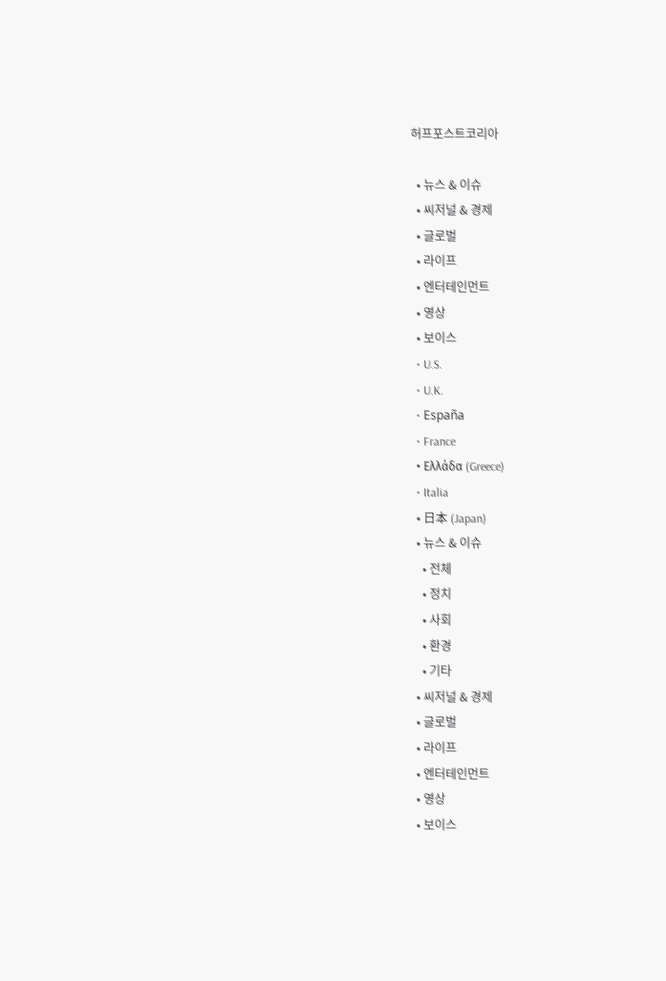허프포스트코리아

  • 뉴스 & 이슈
  • 씨저널 & 경제
  • 글로벌
  • 라이프
  • 엔터테인먼트
  • 영상
  • 보이스
  • U.S.
  • U.K.
  • España
  • France
  • Ελλάδα (Greece)
  • Italia
  • 日本 (Japan)
  • 뉴스 & 이슈
    • 전체
    • 정치
    • 사회
    • 환경
    • 기타
  • 씨저널 & 경제
  • 글로벌
  • 라이프
  • 엔터테인먼트
  • 영상
  • 보이스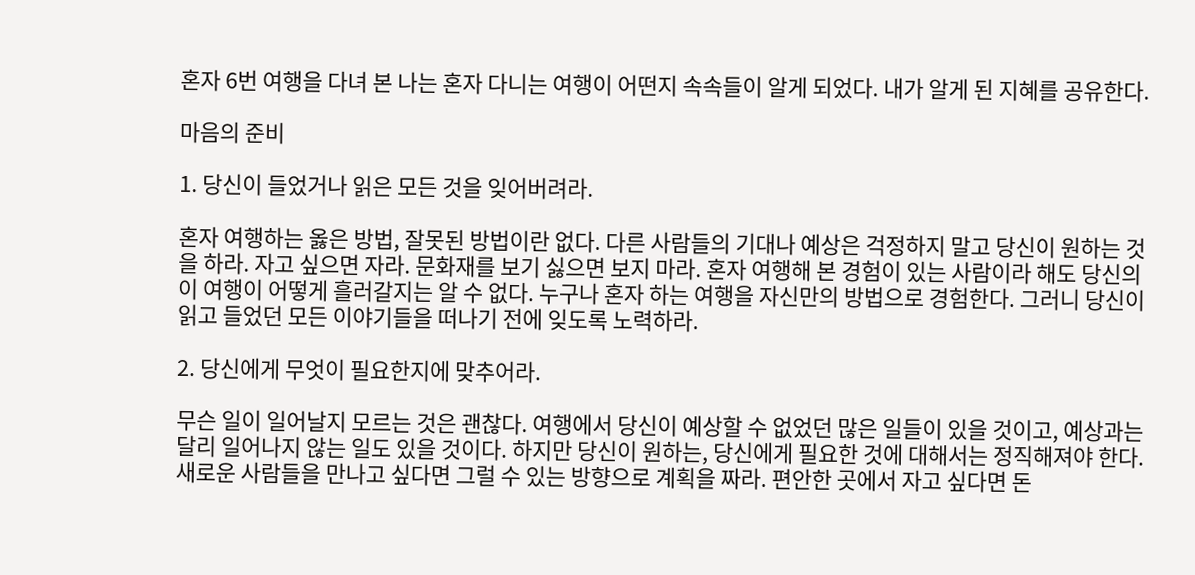혼자 6번 여행을 다녀 본 나는 혼자 다니는 여행이 어떤지 속속들이 알게 되었다. 내가 알게 된 지혜를 공유한다.

마음의 준비

1. 당신이 들었거나 읽은 모든 것을 잊어버려라.

혼자 여행하는 옳은 방법, 잘못된 방법이란 없다. 다른 사람들의 기대나 예상은 걱정하지 말고 당신이 원하는 것을 하라. 자고 싶으면 자라. 문화재를 보기 싫으면 보지 마라. 혼자 여행해 본 경험이 있는 사람이라 해도 당신의 이 여행이 어떻게 흘러갈지는 알 수 없다. 누구나 혼자 하는 여행을 자신만의 방법으로 경험한다. 그러니 당신이 읽고 들었던 모든 이야기들을 떠나기 전에 잊도록 노력하라.

2. 당신에게 무엇이 필요한지에 맞추어라.

무슨 일이 일어날지 모르는 것은 괜찮다. 여행에서 당신이 예상할 수 없었던 많은 일들이 있을 것이고, 예상과는 달리 일어나지 않는 일도 있을 것이다. 하지만 당신이 원하는, 당신에게 필요한 것에 대해서는 정직해져야 한다. 새로운 사람들을 만나고 싶다면 그럴 수 있는 방향으로 계획을 짜라. 편안한 곳에서 자고 싶다면 돈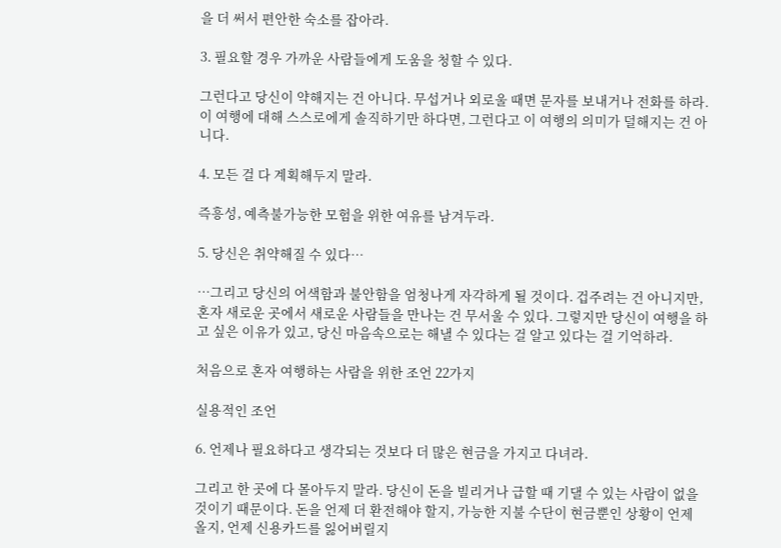을 더 써서 편안한 숙소를 잡아라.

3. 필요할 경우 가까운 사람들에게 도움을 청할 수 있다.

그런다고 당신이 약해지는 건 아니다. 무섭거나 외로울 때면 문자를 보내거나 전화를 하라. 이 여행에 대해 스스로에게 솔직하기만 하다면, 그런다고 이 여행의 의미가 덜해지는 건 아니다.

4. 모든 걸 다 계획해두지 말라.

즉흥성, 예측불가능한 모험을 위한 여유를 남겨두라.

5. 당신은 취약해질 수 있다…

…그리고 당신의 어색함과 불안함을 엄청나게 자각하게 될 것이다. 겁주려는 건 아니지만, 혼자 새로운 곳에서 새로운 사람들을 만나는 건 무서울 수 있다. 그렇지만 당신이 여행을 하고 싶은 이유가 있고, 당신 마음속으로는 해낼 수 있다는 걸 알고 있다는 걸 기억하라.

처음으로 혼자 여행하는 사람을 위한 조언 22가지

실용적인 조언

6. 언제나 필요하다고 생각되는 것보다 더 많은 현금을 가지고 다녀라.

그리고 한 곳에 다 몰아두지 말라. 당신이 돈을 빌리거나 급할 때 기댈 수 있는 사람이 없을 것이기 때문이다. 돈을 언제 더 환전해야 할지, 가능한 지불 수단이 현금뿐인 상황이 언제 올지, 언제 신용카드를 잃어버릴지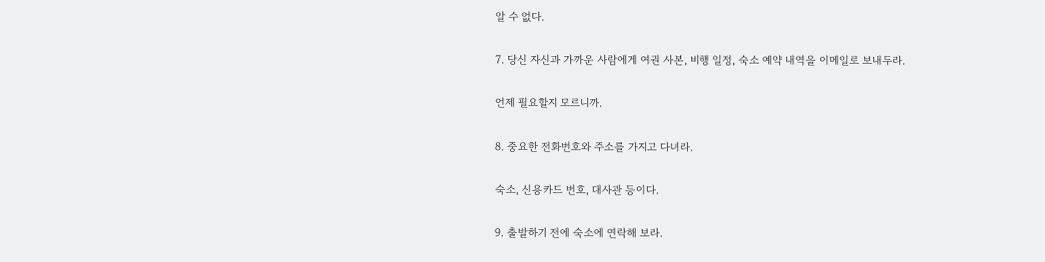알 수 없다.

7. 당신 자신과 가까운 사람에게 여권 사본, 비행 일정, 숙소 예약 내역을 이메일로 보내두라.

언제 필요할지 모르니까.

8. 중요한 전화번호와 주소를 가지고 다녀라.

숙소, 신용카드 번호, 대사관 등이다.

9. 출발하기 전에 숙소에 연락해 보라.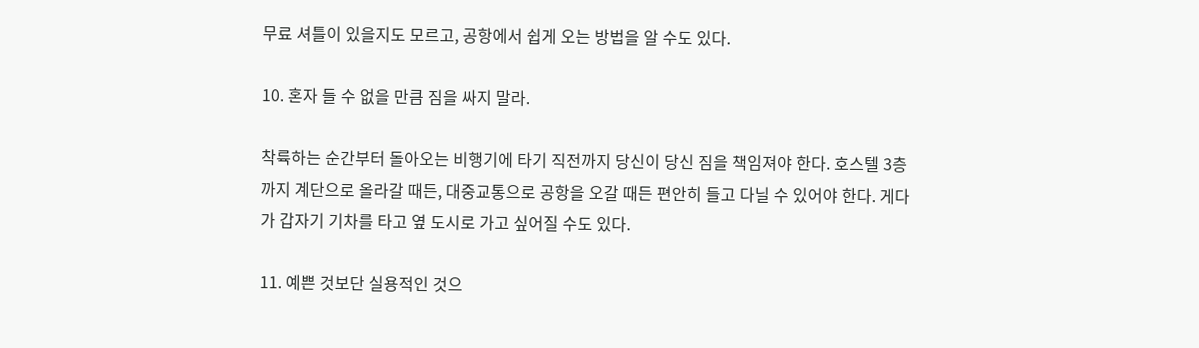무료 셔틀이 있을지도 모르고, 공항에서 쉽게 오는 방법을 알 수도 있다.

10. 혼자 들 수 없을 만큼 짐을 싸지 말라.

착륙하는 순간부터 돌아오는 비행기에 타기 직전까지 당신이 당신 짐을 책임져야 한다. 호스텔 3층까지 계단으로 올라갈 때든, 대중교통으로 공항을 오갈 때든 편안히 들고 다닐 수 있어야 한다. 게다가 갑자기 기차를 타고 옆 도시로 가고 싶어질 수도 있다.

11. 예쁜 것보단 실용적인 것으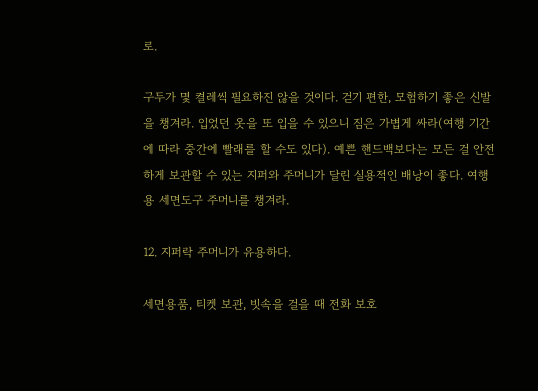로.

구두가 몇 켤레씩 필요하진 않을 것이다. 걷기 편한, 모험하기 좋은 신발을 챙겨라. 입었던 옷을 또 입을 수 있으니 짐은 가볍게 싸라(여행 기간에 따라 중간에 빨래를 할 수도 있다). 예쁜 핸드백보다는 모든 걸 안전하게 보관할 수 있는 지퍼와 주머니가 달린 실용적인 배낭이 좋다. 여행용 세면도구 주머니를 챙겨라.

12. 지퍼락 주머니가 유용하다.

세면용품, 티켓 보관, 빗속을 걸을 때 전화 보호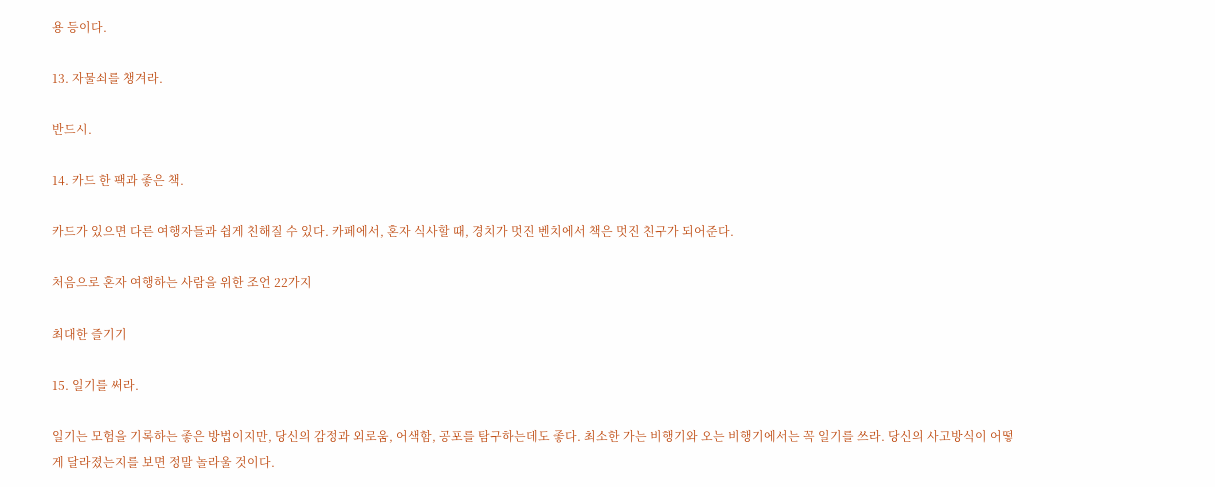용 등이다.

13. 자물쇠를 챙겨라.

반드시.

14. 카드 한 팩과 좋은 책.

카드가 있으면 다른 여행자들과 쉽게 친해질 수 있다. 카페에서, 혼자 식사할 때, 경치가 멋진 벤치에서 책은 멋진 친구가 되어준다.

처음으로 혼자 여행하는 사람을 위한 조언 22가지

최대한 즐기기

15. 일기를 써라.

일기는 모험을 기록하는 좋은 방법이지만, 당신의 감정과 외로움, 어색함, 공포를 탐구하는데도 좋다. 최소한 가는 비행기와 오는 비행기에서는 꼭 일기를 쓰라. 당신의 사고방식이 어떻게 달라졌는지를 보면 정말 놀라울 것이다.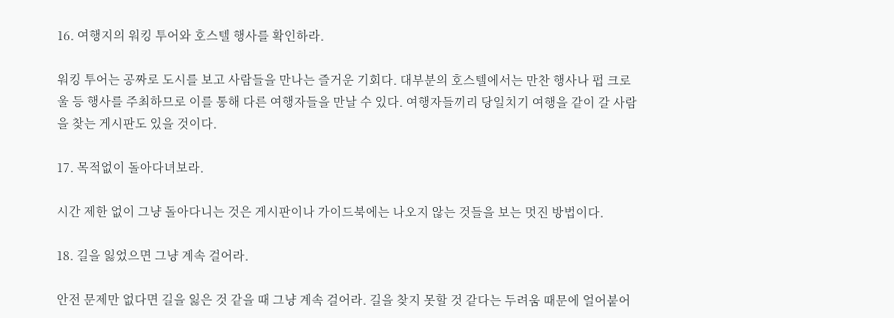16. 여행지의 워킹 투어와 호스텔 행사를 확인하라.

워킹 투어는 공짜로 도시를 보고 사람들을 만나는 즐거운 기회다. 대부분의 호스텔에서는 만찬 행사나 펍 크로울 등 행사를 주최하므로 이를 통해 다른 여행자들을 만날 수 있다. 여행자들끼리 당일치기 여행을 같이 갈 사람을 찾는 게시판도 있을 것이다.

17. 목적없이 돌아다녀보라.

시간 제한 없이 그냥 돌아다니는 것은 게시판이나 가이드북에는 나오지 않는 것들을 보는 멋진 방법이다.

18. 길을 잃었으면 그냥 계속 걸어라.

안전 문제만 없다면 길을 잃은 것 같을 때 그냥 계속 걸어라. 길을 찾지 못할 것 같다는 두려움 때문에 얼어붙어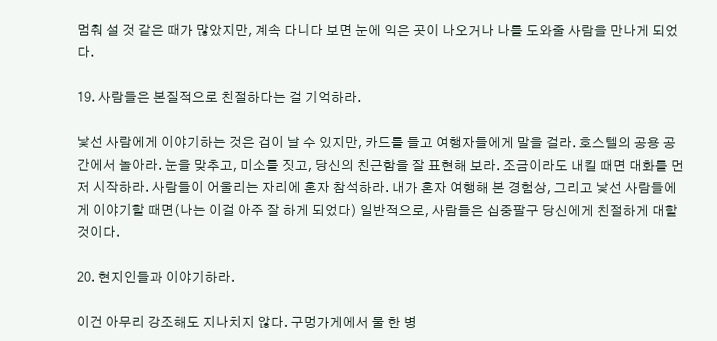멈춰 설 것 같은 때가 많았지만, 계속 다니다 보면 눈에 익은 곳이 나오거나 나를 도와줄 사람을 만나게 되었다.

19. 사람들은 본질적으로 친절하다는 걸 기억하라.

낯선 사람에게 이야기하는 것은 겁이 날 수 있지만, 카드를 들고 여행자들에게 말을 걸라. 호스텔의 공용 공간에서 놀아라. 눈을 맞추고, 미소를 짓고, 당신의 친근함을 잘 표현해 보라. 조금이라도 내킬 때면 대화를 먼저 시작하라. 사람들이 어울리는 자리에 혼자 참석하라. 내가 혼자 여행해 본 경험상, 그리고 낯선 사람들에게 이야기할 때면(나는 이걸 아주 잘 하게 되었다) 일반적으로, 사람들은 십중팔구 당신에게 친절하게 대할 것이다.

20. 현지인들과 이야기하라.

이건 아무리 강조해도 지나치지 않다. 구멍가게에서 물 한 병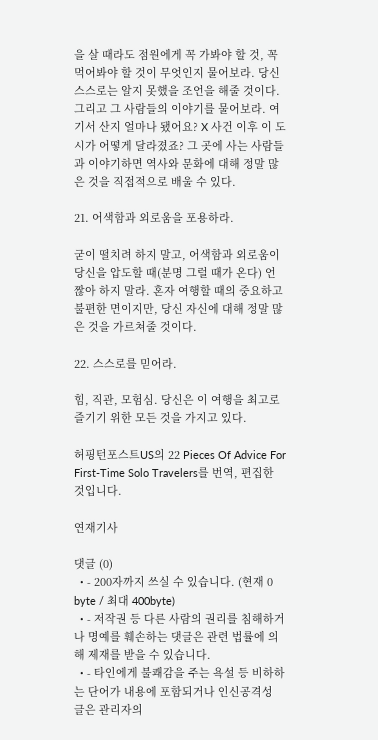을 살 때라도 점원에게 꼭 가봐야 할 것, 꼭 먹어봐야 할 것이 무엇인지 물어보라. 당신 스스로는 알지 못했을 조언을 해줄 것이다. 그리고 그 사람들의 이야기를 물어보라. 여기서 산지 얼마나 됐어요? X 사건 이후 이 도시가 어떻게 달라졌죠? 그 곳에 사는 사람들과 이야기하면 역사와 문화에 대해 정말 많은 것을 직접적으로 배울 수 있다.

21. 어색함과 외로움을 포용하라.

굳이 떨치려 하지 말고, 어색함과 외로움이 당신을 압도할 때(분명 그럴 때가 온다) 언짢아 하지 말라. 혼자 여행할 때의 중요하고 불편한 면이지만, 당신 자신에 대해 정말 많은 것을 가르쳐줄 것이다.

22. 스스로를 믿어라.

힘, 직관, 모험심. 당신은 이 여행을 최고로 즐기기 위한 모든 것을 가지고 있다.

허핑턴포스트US의 22 Pieces Of Advice For First-Time Solo Travelers를 번역, 편집한 것입니다.

연재기사

댓글 (0)
  • - 200자까지 쓰실 수 있습니다. (현재 0 byte / 최대 400byte)
  • - 저작권 등 다른 사람의 권리를 침해하거나 명예를 훼손하는 댓글은 관련 법률에 의해 제재를 받을 수 있습니다.
  • - 타인에게 불쾌감을 주는 욕설 등 비하하는 단어가 내용에 포함되거나 인신공격성 글은 관리자의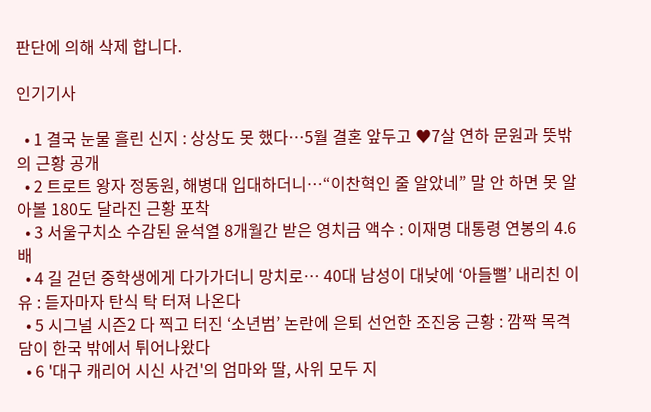판단에 의해 삭제 합니다.

인기기사

  • 1 결국 눈물 흘린 신지 : 상상도 못 했다…5월 결혼 앞두고 ♥7살 연하 문원과 뜻밖의 근황 공개
  • 2 트로트 왕자 정동원, 해병대 입대하더니…“이찬혁인 줄 알았네” 말 안 하면 못 알아볼 180도 달라진 근황 포착
  • 3 서울구치소 수감된 윤석열 8개월간 받은 영치금 액수 : 이재명 대통령 연봉의 4.6배
  • 4 길 걷던 중학생에게 다가가더니 망치로… 40대 남성이 대낮에 ‘아들뻘’ 내리친 이유 : 듣자마자 탄식 탁 터져 나온다
  • 5 시그널 시즌2 다 찍고 터진 ‘소년범’ 논란에 은퇴 선언한 조진웅 근황 : 깜짝 목격담이 한국 밖에서 튀어나왔다
  • 6 '대구 캐리어 시신 사건'의 엄마와 딸, 사위 모두 지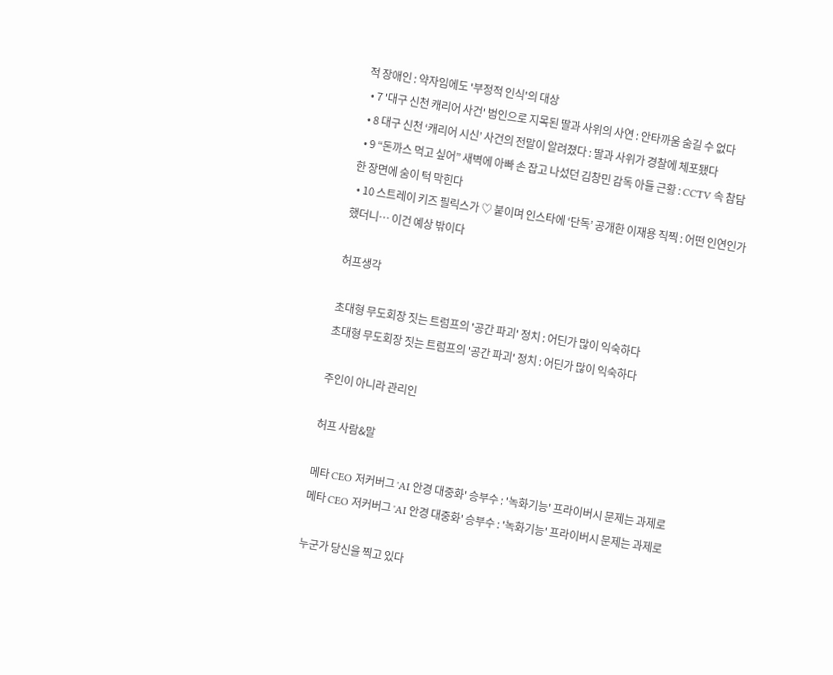적 장애인 : 약자임에도 '부정적 인식'의 대상
  • 7 '대구 신천 캐리어 사건' 범인으로 지목된 딸과 사위의 사연 : 안타까움 숨길 수 없다
  • 8 대구 신천 ‘캐리어 시신’ 사건의 전말이 알려졌다 : 딸과 사위가 경찰에 체포됐다
  • 9 “돈까스 먹고 싶어” 새벽에 아빠 손 잡고 나섰던 김창민 감독 아들 근황 : CCTV 속 참담한 장면에 숨이 턱 막힌다
  • 10 스트레이 키즈 필릭스가 ♡ 붙이며 인스타에 ‘단독’ 공개한 이재용 직찍 : 어떤 인연인가 했더니… 이건 예상 밖이다

허프생각

초대형 무도회장 짓는 트럼프의 '공간 파괴' 정치 : 어딘가 많이 익숙하다
초대형 무도회장 짓는 트럼프의 '공간 파괴' 정치 : 어딘가 많이 익숙하다

주인이 아니라 관리인

허프 사람&말

메타 CEO 저커버그 'AI 안경 대중화' 승부수 : '녹화기능' 프라이버시 문제는 과제로
메타 CEO 저커버그 'AI 안경 대중화' 승부수 : '녹화기능' 프라이버시 문제는 과제로

누군가 당신을 찍고 있다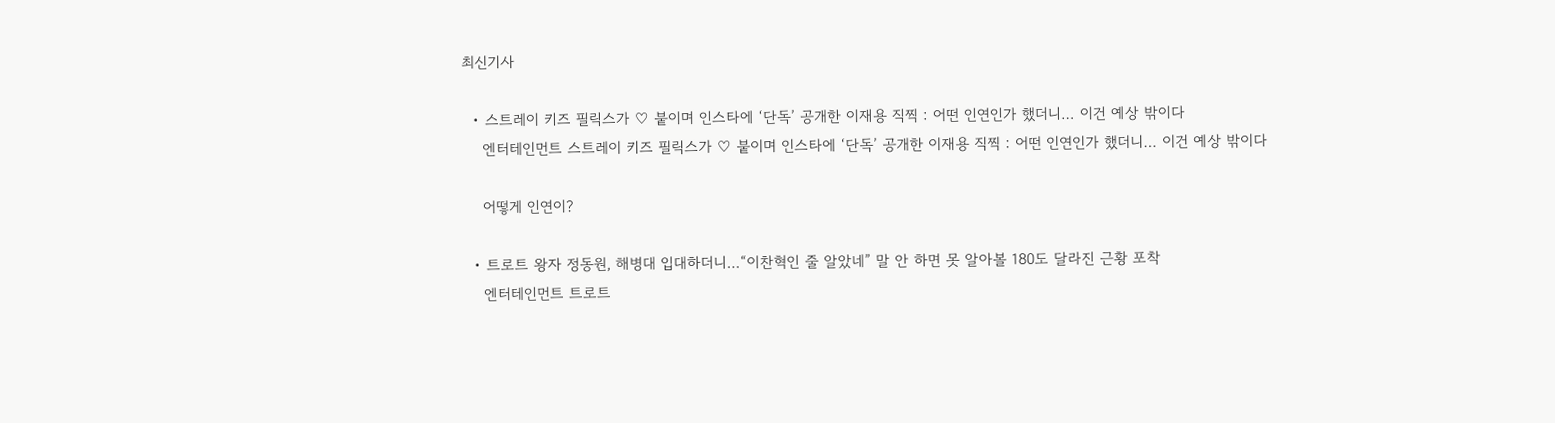최신기사

  • 스트레이 키즈 필릭스가 ♡ 붙이며 인스타에 ‘단독’ 공개한 이재용 직찍 : 어떤 인연인가 했더니… 이건 예상 밖이다
    엔터테인먼트 스트레이 키즈 필릭스가 ♡ 붙이며 인스타에 ‘단독’ 공개한 이재용 직찍 : 어떤 인연인가 했더니… 이건 예상 밖이다

    어떻게 인연이?

  • 트로트 왕자 정동원, 해병대 입대하더니…“이찬혁인 줄 알았네” 말 안 하면 못 알아볼 180도 달라진 근황 포착
    엔터테인먼트 트로트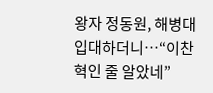왕자 정동원, 해병대 입대하더니…“이찬혁인 줄 알았네”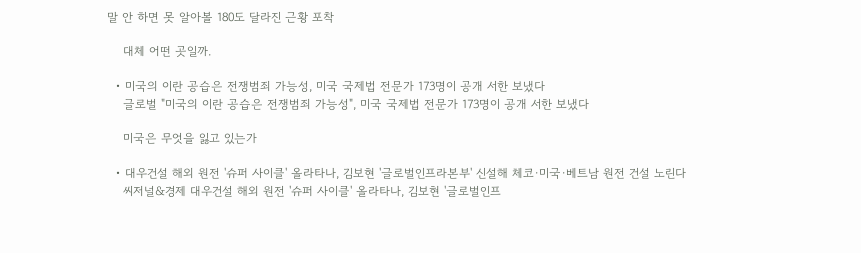말 안 하면 못 알아볼 180도 달라진 근황 포착

    대체 어떤 곳일까.

  • 미국의 이란 공습은 전쟁범죄 가능성, 미국 국제법 전문가 173명이 공개 서한 보냈다
    글로벌 "미국의 이란 공습은 전쟁범죄 가능성", 미국 국제법 전문가 173명이 공개 서한 보냈다

    미국은 무엇을 잃고 있는가

  • 대우건설 해외 원전 '슈퍼 사이클' 올라타나, 김보현 '글로벌인프라본부' 신설해 체코·미국·베트남 원전 건설 노린다
    씨저널&경제 대우건설 해외 원전 '슈퍼 사이클' 올라타나, 김보현 '글로벌인프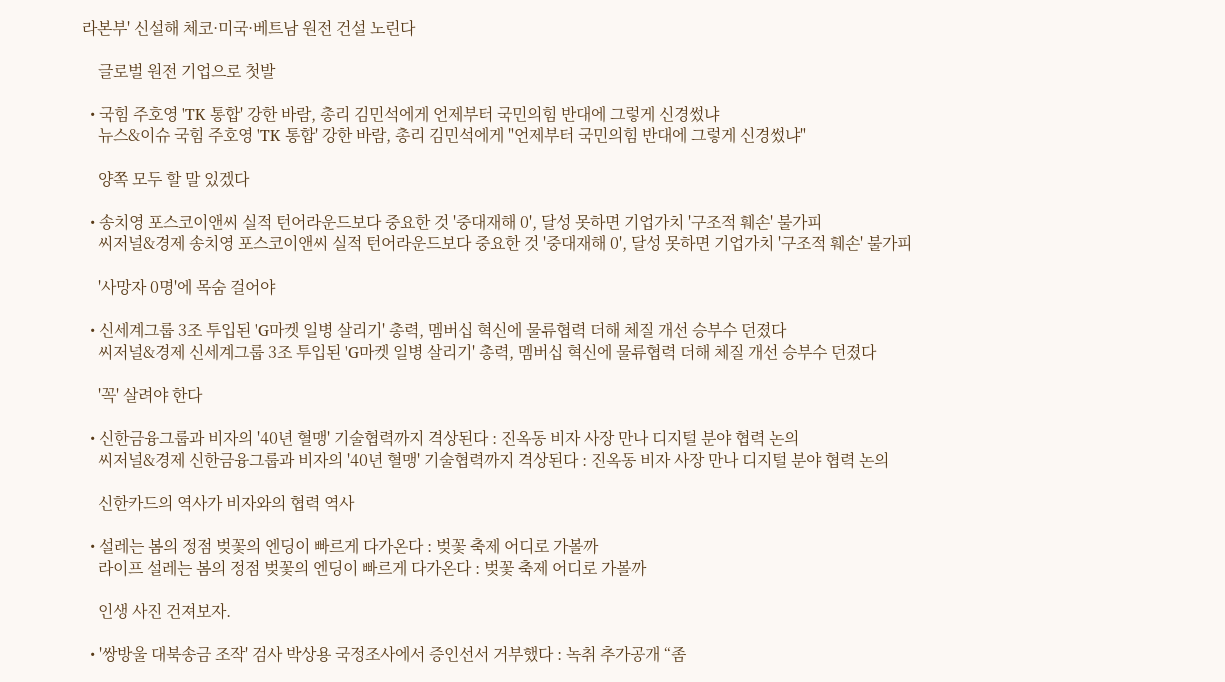라본부' 신설해 체코·미국·베트남 원전 건설 노린다

    글로벌 원전 기업으로 첫발

  • 국힘 주호영 'TK 통합' 강한 바람, 총리 김민석에게 언제부터 국민의힘 반대에 그렇게 신경썼냐
    뉴스&이슈 국힘 주호영 'TK 통합' 강한 바람, 총리 김민석에게 "언제부터 국민의힘 반대에 그렇게 신경썼냐"

    양쪽 모두 할 말 있겠다

  • 송치영 포스코이앤씨 실적 턴어라운드보다 중요한 것 '중대재해 0', 달성 못하면 기업가치 '구조적 훼손' 불가피
    씨저널&경제 송치영 포스코이앤씨 실적 턴어라운드보다 중요한 것 '중대재해 0', 달성 못하면 기업가치 '구조적 훼손' 불가피

    '사망자 0명'에 목숨 걸어야

  • 신세계그룹 3조 투입된 'G마켓 일병 살리기' 총력, 멤버십 혁신에 물류협력 더해 체질 개선 승부수 던졌다
    씨저널&경제 신세계그룹 3조 투입된 'G마켓 일병 살리기' 총력, 멤버십 혁신에 물류협력 더해 체질 개선 승부수 던졌다

    '꼭' 살려야 한다

  • 신한금융그룹과 비자의 '40년 혈맹' 기술협력까지 격상된다 : 진옥동 비자 사장 만나 디지털 분야 협력 논의
    씨저널&경제 신한금융그룹과 비자의 '40년 혈맹' 기술협력까지 격상된다 : 진옥동 비자 사장 만나 디지털 분야 협력 논의

    신한카드의 역사가 비자와의 협력 역사

  • 설레는 봄의 정점 벚꽃의 엔딩이 빠르게 다가온다 : 벚꽃 축제 어디로 가볼까
    라이프 설레는 봄의 정점 벚꽃의 엔딩이 빠르게 다가온다 : 벚꽃 축제 어디로 가볼까

    인생 사진 건져보자.

  • '쌍방울 대북송금 조작' 검사 박상용 국정조사에서 증인선서 거부했다 : 녹취 추가공개 “좀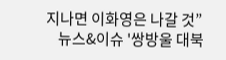지나면 이화영은 나갈 것”
    뉴스&이슈 '쌍방울 대북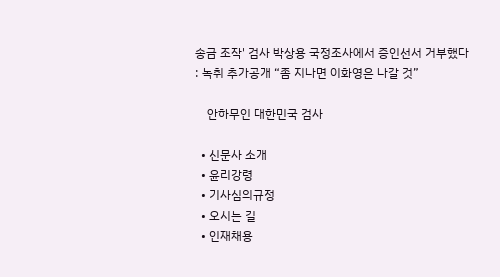송금 조작' 검사 박상용 국정조사에서 증인선서 거부했다 : 녹취 추가공개 “좀 지나면 이화영은 나갈 것”

    안하무인 대한민국 검사

  • 신문사 소개
  • 윤리강령
  • 기사심의규정
  • 오시는 길
  • 인재채용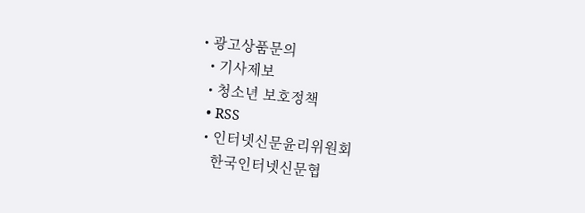• 광고상품문의
  • 기사제보
  • 청소년 보호정책
  • RSS
  • 인터넷신문윤리위원회
    한국인터넷신문협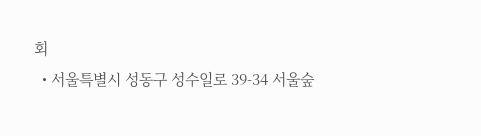회
  • 서울특별시 성동구 성수일로 39-34 서울숲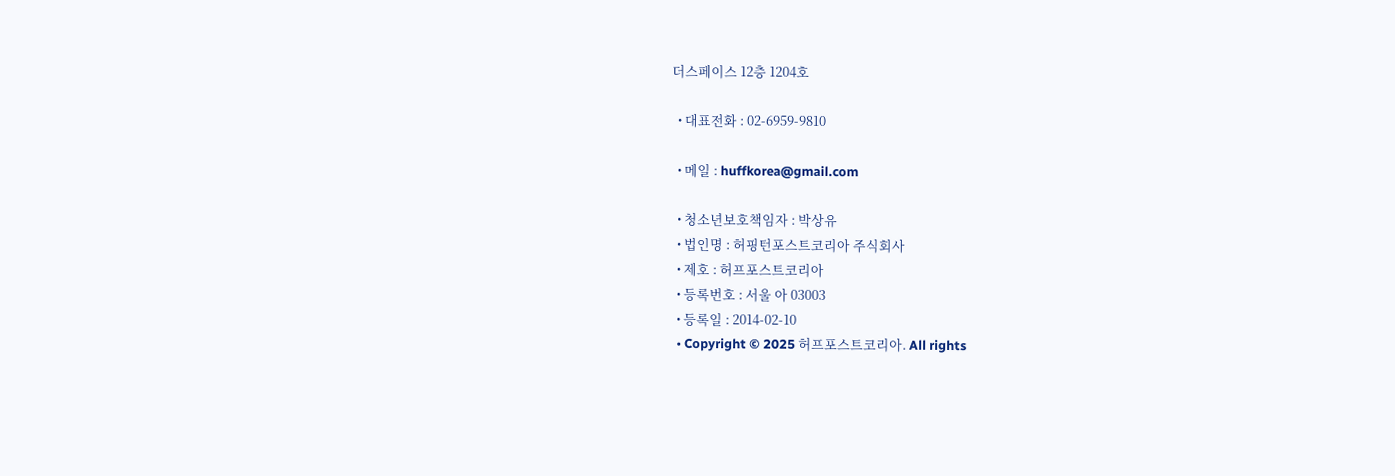더스페이스 12층 1204호

  • 대표전화 : 02-6959-9810

  • 메일 : huffkorea@gmail.com

  • 청소년보호책임자 : 박상유
  • 법인명 : 허핑턴포스트코리아 주식회사
  • 제호 : 허프포스트코리아
  • 등록번호 : 서울 아 03003
  • 등록일 : 2014-02-10
  • Copyright © 2025 허프포스트코리아. All rights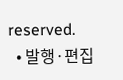reserved.
  • 발행·편집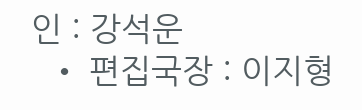인 : 강석운
  • 편집국장 : 이지형